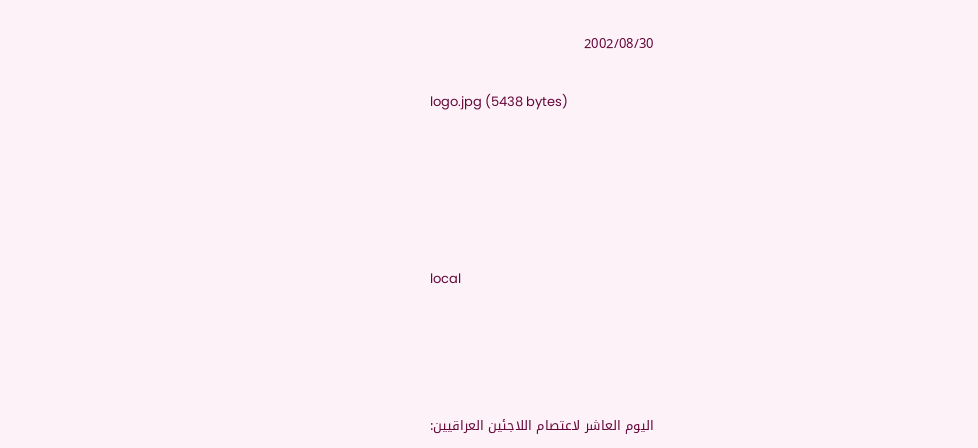2002/08/30

logo.jpg (5438 bytes)





local




اليوم العاشر لاعتصام اللاجئين العراقيين: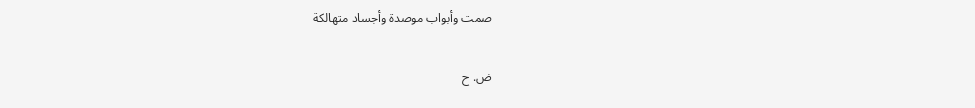صمت وأبواب موصدة وأجساد متهالكة

ض. ح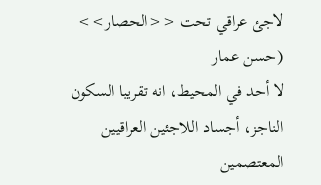لاجئ عراقي تحت <<الحصار>> (حسن عمار
لا أحد في المحيط، انه تقريبا السكون الناجز، أجساد اللاجئين العراقيين المعتصمين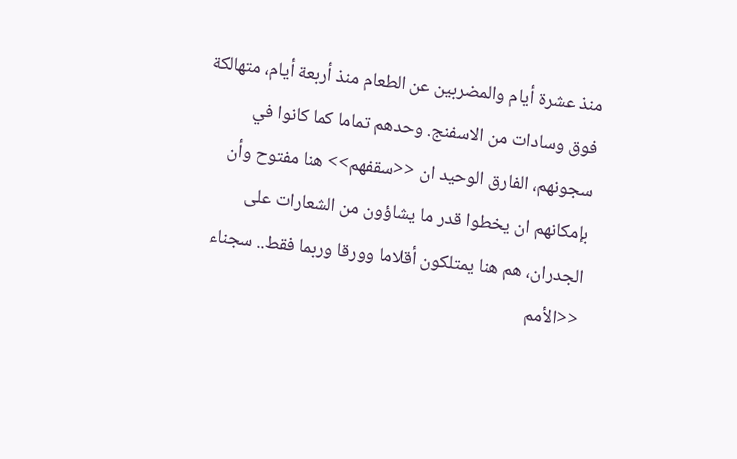منذ عشرة أيام والمضربين عن الطعام منذ أربعة أيام، متهالكة فوق وسادات من الاسفنج. وحدهم تماما كما كانوا في سجونهم، الفارق الوحيد ان <<سقفهم>> هنا مفتوح وأن بإمكانهم ان يخطوا قدر ما يشاؤون من الشعارات على الجدران، هم هنا يمتلكون أقلاما وورقا وربما فقط.. سجناء <<الأمم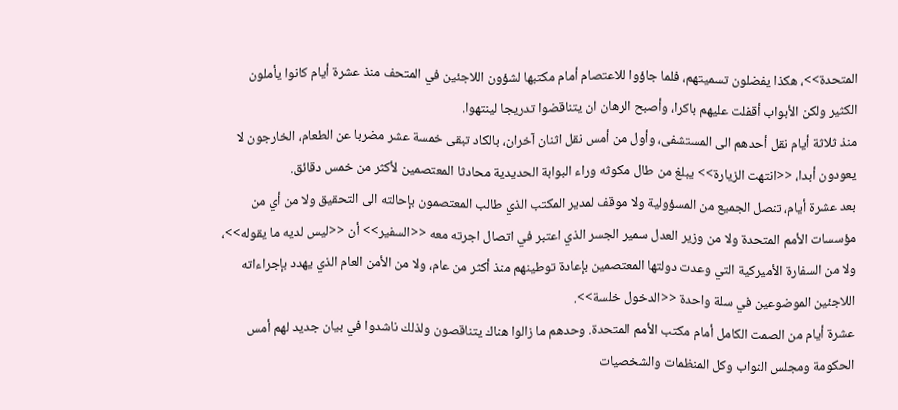المتحدة>>، هكذا يفضلون تسميتهم، فلما جاؤوا للاعتصام أمام مكتبها لشؤون اللاجئين في المتحف منذ عشرة أيام كانوا يأملون الكثير ولكن الأبواب أقفلت عليهم باكرا، وأصبح الرهان ان يتناقضوا تدريجا لينتهوا.
منذ ثلاثة أيام نقل أحدهم الى المستشفى، وأول من أمس نقل اثنان آخران، بالكاد تبقى خمسة عشر مضربا عن الطعام، الخارجون لا يعودون أبدا، <<انتهت الزيارة>> يبلغ من طال مكوثه وراء البوابة الحديدية محادثا المعتصمين لأكثر من خمس دقائق.
بعد عشرة أيام، تنصل الجميع من المسؤولية ولا موقف لمدير المكتب الذي طالب المعتصمون بإحالته الى التحقيق ولا من أي من مؤسسات الأمم المتحدة ولا من وزير العدل سمير الجسر الذي اعتبر في اتصال اجرته معه <<السفير>> أن <<ليس لديه ما يقوله>>، ولا من السفارة الأميركية التي وعدت دولتها المعتصمين بإعادة توطينهم منذ أكثر من عام، ولا من الأمن العام الذي يهدد بإجراءاته اللاجئين الموضوعين في سلة واحدة <<الدخول خلسة>>.
عشرة أيام من الصمت الكامل أمام مكتب الأمم المتحدة. وحدهم ما زالوا هناك يتناقصون ولذلك ناشدوا في بيان جديد لهم أمس الحكومة ومجلس النواب وكل المنظمات والشخصيات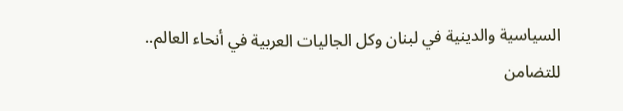السياسية والدينية في لبنان وكل الجاليات العربية في أنحاء العالم.. للتضامن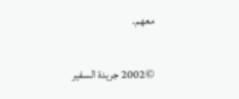معهم.

©2002 جريدة السفير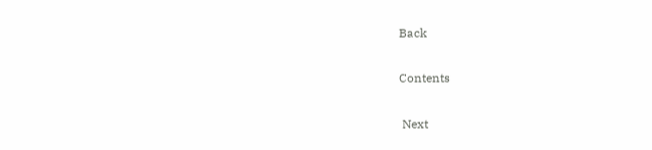Back

Contents

 Next